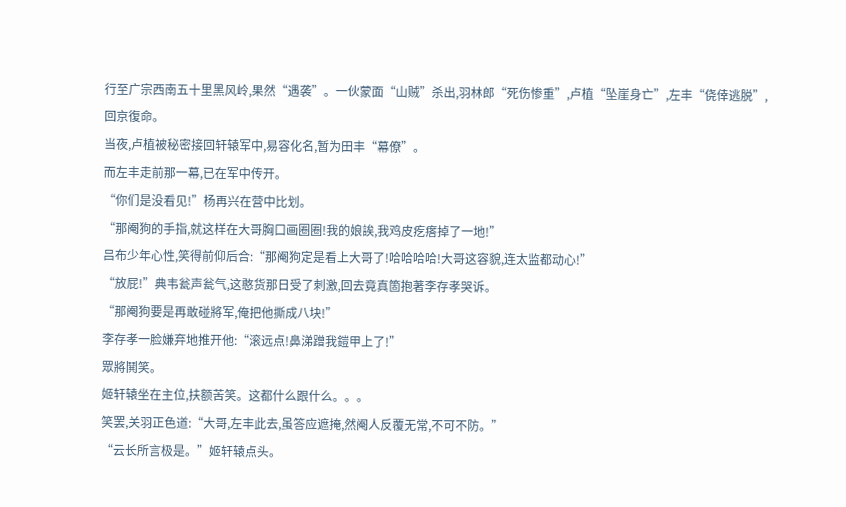行至广宗西南五十里黑风岭,果然“遇袭”。一伙蒙面“山贼”杀出,羽林郎“死伤惨重”,卢植“坠崖身亡”,左丰“侥倖逃脱”,回京復命。
当夜,卢植被秘密接回轩辕军中,易容化名,暂为田丰“幕僚”。
而左丰走前那一幕,已在军中传开。
“你们是没看见!”杨再兴在营中比划。
“那阉狗的手指,就这样在大哥胸口画圈圈!我的娘誒,我鸡皮疙瘩掉了一地!”
吕布少年心性,笑得前仰后合:“那阉狗定是看上大哥了!哈哈哈哈!大哥这容貌,连太监都动心!”
“放屁!”典韦瓮声瓮气,这憨货那日受了刺激,回去竟真箇抱著李存孝哭诉。
“那阉狗要是再敢碰將军,俺把他撕成八块!”
李存孝一脸嫌弃地推开他:“滚远点!鼻涕蹭我鎧甲上了!”
眾將鬨笑。
姬轩辕坐在主位,扶额苦笑。这都什么跟什么。。。
笑罢,关羽正色道:“大哥,左丰此去,虽答应遮掩,然阉人反覆无常,不可不防。”
“云长所言极是。”姬轩辕点头。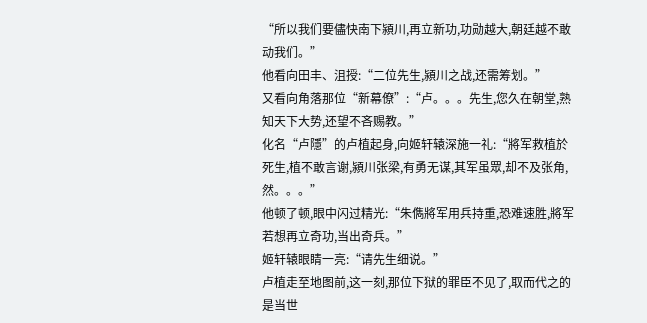“所以我们要儘快南下潁川,再立新功,功勋越大,朝廷越不敢动我们。”
他看向田丰、沮授:“二位先生,潁川之战,还需筹划。”
又看向角落那位“新幕僚”:“卢。。。先生,您久在朝堂,熟知天下大势,还望不吝赐教。”
化名“卢隱”的卢植起身,向姬轩辕深施一礼:“將军救植於死生,植不敢言谢,潁川张梁,有勇无谋,其军虽眾,却不及张角,然。。。”
他顿了顿,眼中闪过精光:“朱儁將军用兵持重,恐难速胜,將军若想再立奇功,当出奇兵。”
姬轩辕眼睛一亮:“请先生细说。”
卢植走至地图前,这一刻,那位下狱的罪臣不见了,取而代之的是当世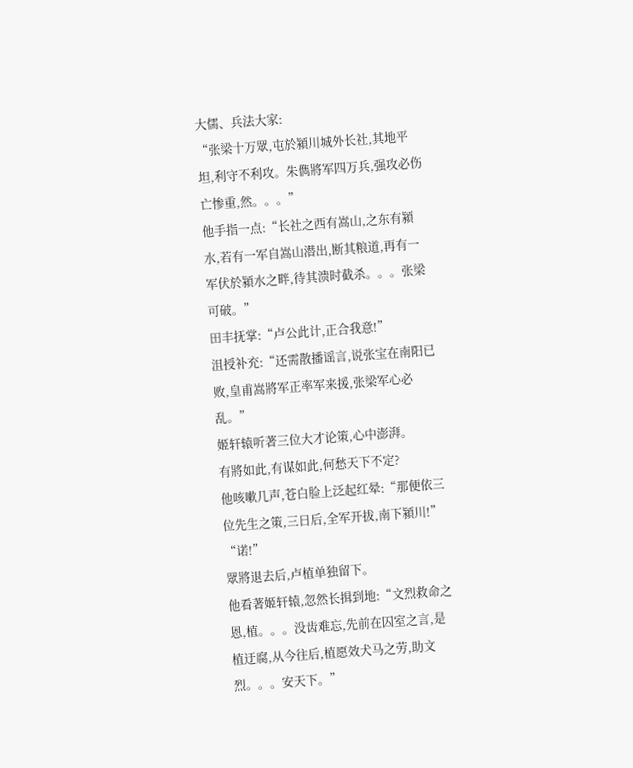大儒、兵法大家:
“张梁十万眾,屯於潁川城外长社,其地平坦,利守不利攻。朱儁將军四万兵,强攻必伤亡惨重,然。。。”
他手指一点:“长社之西有嵩山,之东有潁水,若有一军自嵩山潜出,断其粮道,再有一军伏於潁水之畔,待其溃时截杀。。。张梁可破。”
田丰抚掌:“卢公此计,正合我意!”
沮授补充:“还需散播谣言,说张宝在南阳已败,皇甫嵩將军正率军来援,张梁军心必乱。”
姬轩辕听著三位大才论策,心中澎湃。
有將如此,有谋如此,何愁天下不定?
他咳嗽几声,苍白脸上泛起红晕:“那便依三位先生之策,三日后,全军开拔,南下潁川!”
“诺!”
眾將退去后,卢植单独留下。
他看著姬轩辕,忽然长揖到地:“文烈救命之恩,植。。。没齿难忘,先前在囚室之言,是植迂腐,从今往后,植愿效犬马之劳,助文烈。。。安天下。”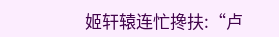姬轩辕连忙搀扶:“卢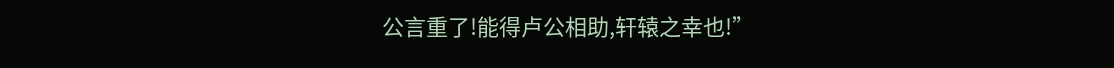公言重了!能得卢公相助,轩辕之幸也!”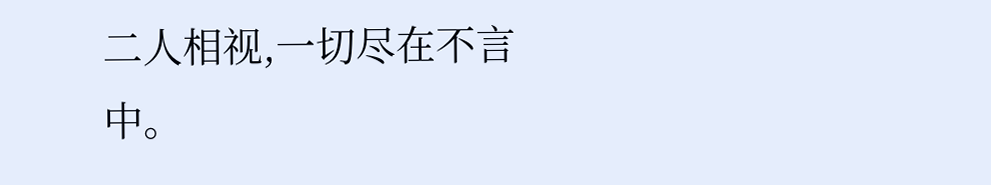二人相视,一切尽在不言中。